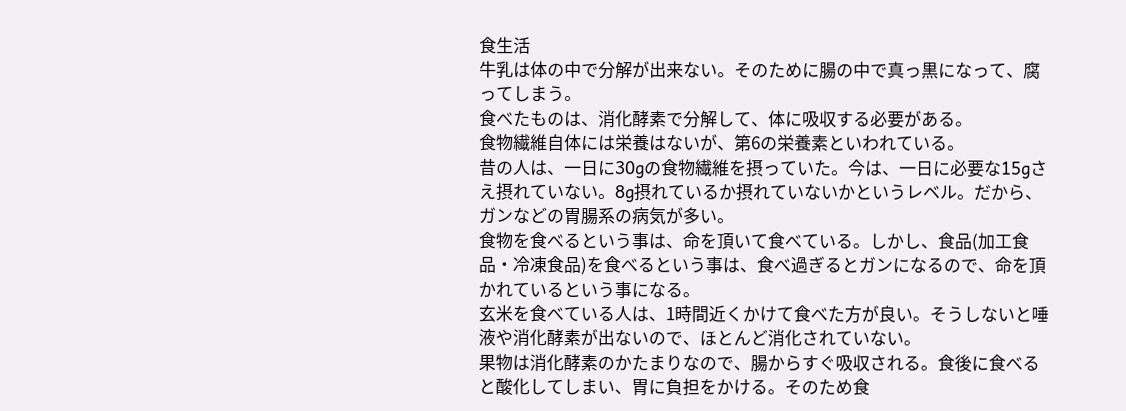食生活
牛乳は体の中で分解が出来ない。そのために腸の中で真っ黒になって、腐ってしまう。
食べたものは、消化酵素で分解して、体に吸収する必要がある。
食物繊維自体には栄養はないが、第6の栄養素といわれている。
昔の人は、一日に30gの食物繊維を摂っていた。今は、一日に必要な15gさえ摂れていない。8g摂れているか摂れていないかというレベル。だから、ガンなどの胃腸系の病気が多い。
食物を食べるという事は、命を頂いて食べている。しかし、食品(加工食品・冷凍食品)を食べるという事は、食べ過ぎるとガンになるので、命を頂かれているという事になる。
玄米を食べている人は、1時間近くかけて食べた方が良い。そうしないと唾液や消化酵素が出ないので、ほとんど消化されていない。
果物は消化酵素のかたまりなので、腸からすぐ吸収される。食後に食べると酸化してしまい、胃に負担をかける。そのため食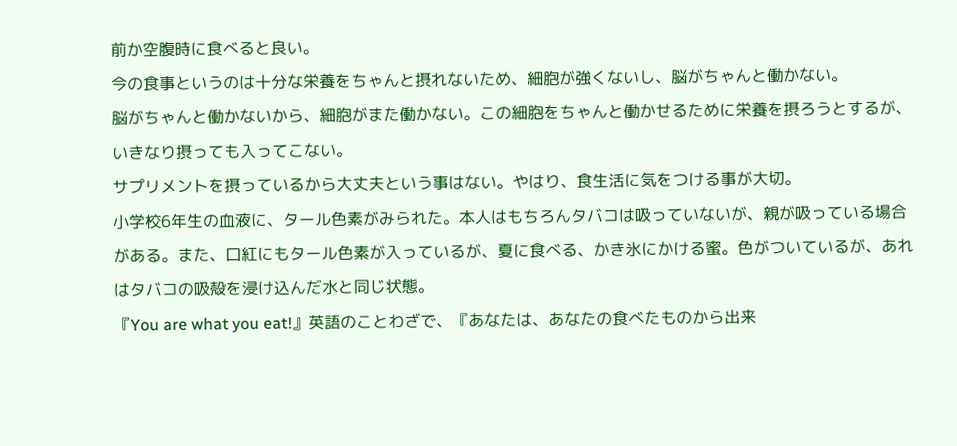前か空腹時に食べると良い。
今の食事というのは十分な栄養をちゃんと摂れないため、細胞が強くないし、脳がちゃんと働かない。
脳がちゃんと働かないから、細胞がまた働かない。この細胞をちゃんと働かせるために栄養を摂ろうとするが、いきなり摂っても入ってこない。
サプリメントを摂っているから大丈夫という事はない。やはり、食生活に気をつける事が大切。
小学校6年生の血液に、タール色素がみられた。本人はもちろんタバコは吸っていないが、親が吸っている場合がある。また、口紅にもタール色素が入っているが、夏に食べる、かき氷にかける蜜。色がついているが、あれはタバコの吸殻を浸け込んだ水と同じ状態。
『You are what you eat!』英語のことわざで、『あなたは、あなたの食べたものから出来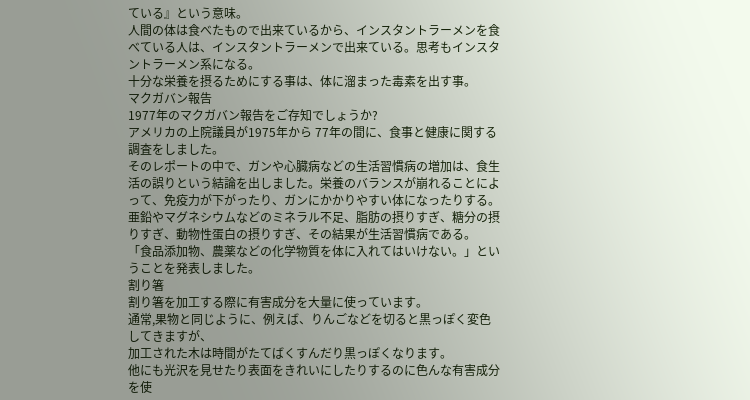ている』という意味。
人間の体は食べたもので出来ているから、インスタントラーメンを食べている人は、インスタントラーメンで出来ている。思考もインスタントラーメン系になる。
十分な栄養を摂るためにする事は、体に溜まった毒素を出す事。
マクガバン報告
1977年のマクガバン報告をご存知でしょうか?
アメリカの上院議員が1975年から 77年の間に、食事と健康に関する調査をしました。
そのレポートの中で、ガンや心臓病などの生活習慣病の増加は、食生活の誤りという結論を出しました。栄養のバランスが崩れることによって、免疫力が下がったり、ガンにかかりやすい体になったりする。亜鉛やマグネシウムなどのミネラル不足、脂肪の摂りすぎ、糖分の摂りすぎ、動物性蛋白の摂りすぎ、その結果が生活習慣病である。
「食品添加物、農薬などの化学物質を体に入れてはいけない。」ということを発表しました。
割り箸
割り箸を加工する際に有害成分を大量に使っています。
通常,果物と同じように、例えば、りんごなどを切ると黒っぽく変色してきますが、
加工された木は時間がたてばくすんだり黒っぽくなります。
他にも光沢を見せたり表面をきれいにしたりするのに色んな有害成分を使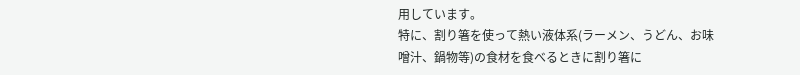用しています。
特に、割り箸を使って熱い液体系(ラーメン、うどん、お味噌汁、鍋物等)の食材を食べるときに割り箸に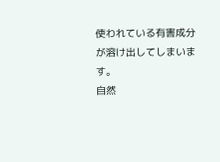使われている有害成分が溶け出してしまいます。
自然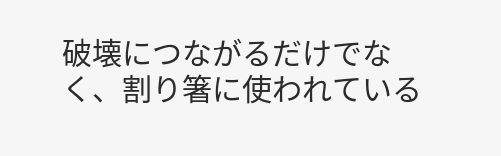破壊につながるだけでなく、割り箸に使われている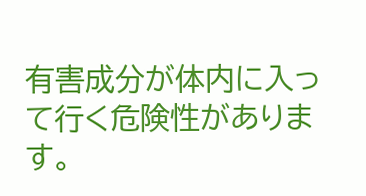有害成分が体内に入って行く危険性があります。